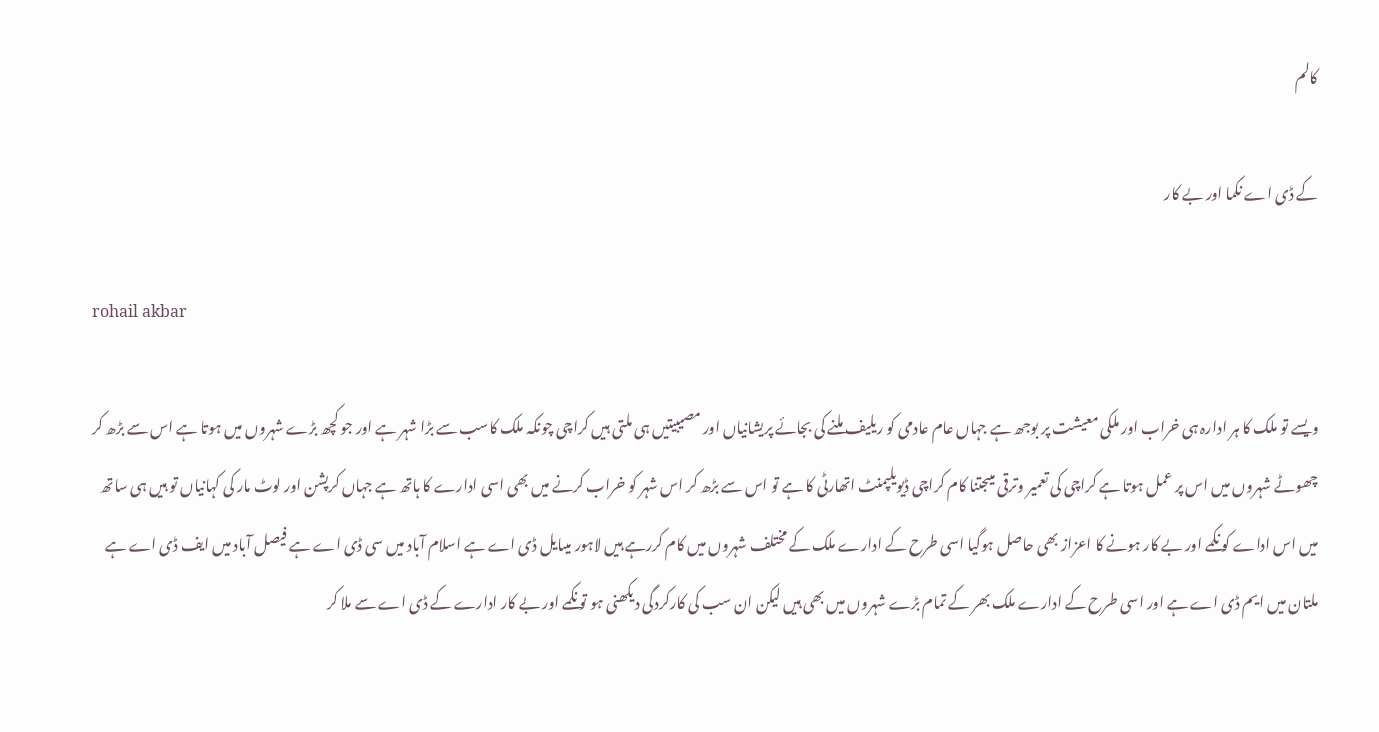کالم

کے ڈی اے نکما اور بے کار

rohail akbar

ویسے تو ملک کا ہر ادارہ ہی خراب اور ملکی معیشت پر بوجھ ہے جہاں عام عادمی کو ریلیف ملنے کی بجائے پریشانیاں اور مصیبیتیں ہی ملتی ہیں کراچی چونکہ ملک کاسب سے بڑا شہر ہے اور جو کچھ بڑے شہروں میں ہوتا ہے اس سے بڑھ کر چھوٹے شہروں میں اس پر عمل ہوتا ہے کراچی کی تعمیر وترقی میںجتنا کام کراچی ڈیویلپمنٹ اتھارٹی کا ہے تو اس سے بڑھ کر اس شہر کو خراب کرنے میں بھی اسی ادارے کا ہاتھ ہے جہاں کرپشن اور لوٹ مار کی کہانیاں تو ہیں ہی ساتھ میں اس اداے کو نکمے اور بے کار ہونے کا اعزاز بھی حاصل ہوگیا اسی طرح کے ادارے ملک کے مختلف شہروں میں کام کررہے ہیں لاہور میںایل ڈی اے ہے اسلام آباد میں سی ڈی اے ہے فیصل آباد میں ایف ڈی اے ہے ملتان میں ایم ڈی اے ہے اور اسی طرح کے ادارے ملک بھر کے تمام بڑے شہروں میں بھی ہیں لیکن ان سب کی کارکردگی دیکھنی ہو تو نکمے اور بے کار ادارے کے ڈی اے سے ملا کر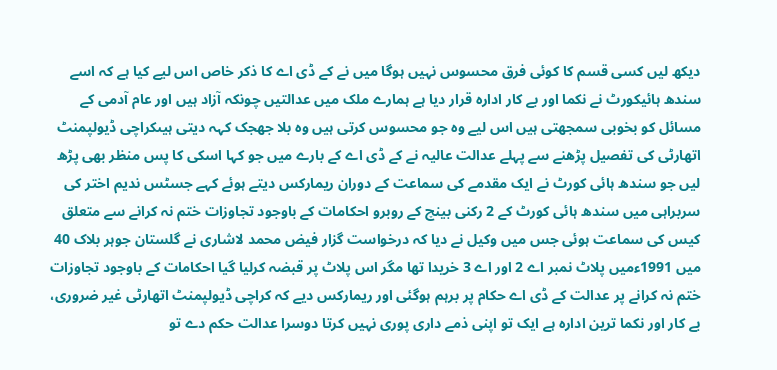دیکھ لیں کسی قسم کا کوئی فرق محسوس نہیں ہوگا میں نے کے ڈی اے کا ذکر خاص اس لیے کیا ہے کہ اسے سندھ ہائیکورٹ نے نکما اور بے کار ادارہ قرار دیا ہے ہمارے ملک میں عدالتیں چونکہ آزاد ہیں اور عام آدمی کے مسائل کو بخوبی سمجھتی ہیں اس لیے وہ جو محسوس کرتی ہیں وہ بلا جھجک کہہ دیتی ہیںکراچی ڈیولپمنٹ اتھارٹی کی تفصیل پڑھنے سے پہلے عدالت عالیہ نے کے ڈی اے کے بارے میں جو کہا اسکی کا پس منظر بھی پڑھ لیں جو سندھ ہائی کورٹ نے ایک مقدمے کی سماعت کے دوران ریمارکس دیتے ہوئے کہے جسٹس ندیم اختر کی سربراہی میں سندھ ہائی کورٹ کے 2 رکنی بینچ کے روبرو احکامات کے باوجود تجاوزات ختم نہ کرانے سے متعلق کیس کی سماعت ہوئی جس میں وکیل نے دیا کہ درخواست گزار فیض محمد لاشاری نے گلستان جوہر بلاک 40 میں 1991ءمیں پلاٹ نمبر اے 2 اور اے 3 خریدا تھا مگر اس پلاٹ پر قبضہ کرلیا گیا احکامات کے باوجود تجاوزات ختم نہ کرانے پر عدالت کے ڈی اے حکام پر برہم ہوگئی اور ریمارکس دیے کہ کراچی ڈیولپمنٹ اتھارٹی غیر ضروری، بے کار اور نکما ترین ادارہ ہے ایک تو اپنی ذمے داری پوری نہیں کرتا دوسرا عدالت حکم دے تو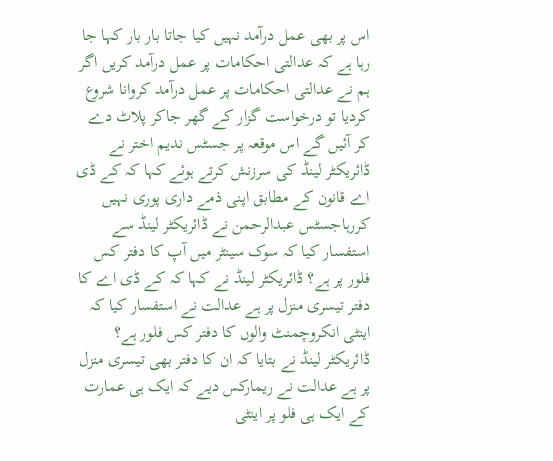اس پر بھی عمل درآمد نہیں کیا جاتا بار بار کہا جا رہا ہے کہ عدالتی احکامات پر عمل درآمد کریں اگر ہم نے عدالتی احکامات پر عمل درآمد کروانا شروع کردیا تو درخواست گزار کے گھر جاکر پلاٹ دے کر آئیں گے اس موقعہ پر جسٹس ندیم اختر نے ڈائریکٹر لینڈ کی سرزنش کرتے ہوئے کہا کہ کے ڈی اے قانون کے مطابق اپنی ذمے داری پوری نہیں کررہاجسٹس عبدالرحمن نے ڈائریکٹر لینڈ سے استفسار کیا کہ سوک سینٹر میں آپ کا دفتر کس فلور پر ہے؟ ڈائریکٹر لینڈ نے کہا کہ کے ڈی اے کا دفتر تیسری منزل پر ہے عدالت نے استفسار کیا کہ اینٹی انکروچمنٹ والوں کا دفتر کس فلور ہے؟ ڈائریکٹر لینڈ نے بتایا کہ ان کا دفتر بھی تیسری منزل پر ہے عدالت نے ریمارکس دیے کہ ایک ہی عمارت کے ایک ہی فلو پر اینٹی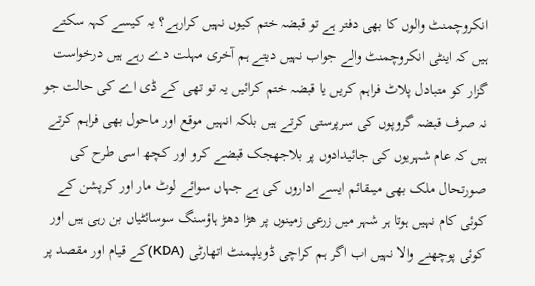انکروچمنٹ والوں کا بھی دفتر ہے تو قبضہ ختم کیوں نہیں کرارہے؟ یہ کیسے کہہ سکتے ہیں کہ اینٹی انکروچمنٹ والے جواب نہیں دیتے ہم آخری مہلت دے رہے ہیں درخواست گزار کو متبادل پلاٹ فراہم کریں یا قبضہ ختم کرائیں یہ تو تھی کے ڈی اے کی حالت جو نہ صرف قبضہ گروپوں کی سرپرستی کرتے ہیں بلکہ انہیں موقع اور ماحول بھی فراہم کرتے ہیں کہ عام شہریوں کی جائیدادوں پر بلاجھجک قبضے کرو اور کچھ اسی طرح کی صورتحال ملک بھی میںقائم ایسے اداروں کی ہے جہاں سوائے لوٹ مار اور کرپشن کے کوئی کام نہیں ہوتا ہر شہر میں زرعی زمینوں پر ھڑا دھڑ ہاؤسنگ سوسائٹیاں بن رہی ہیں اور کوئی پوچھنے والا نہیں اب اگر ہم کراچی ڈویلپمنٹ اتھارٹی (KDA)کے قیام اور مقصد پر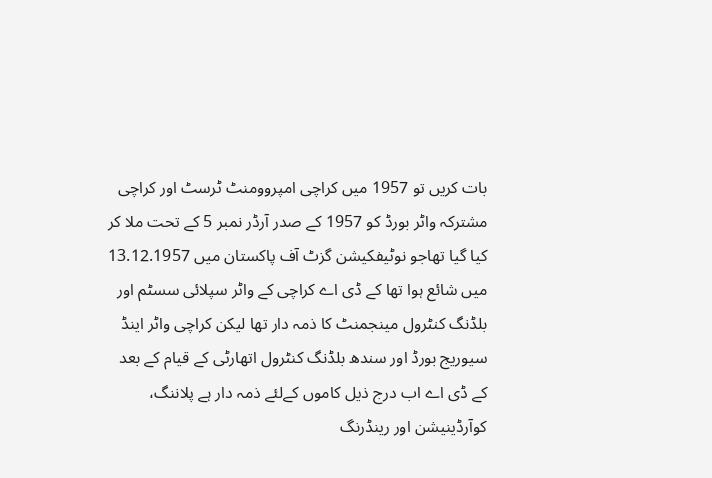بات کریں تو 1957 میں کراچی امپروومنٹ ٹرسٹ اور کراچی مشترکہ واٹر بورڈ کو 1957 کے صدر آرڈر نمبر 5 کے تحت ملا کر کیا گیا تھاجو نوٹیفکیشن گزٹ آف پاکستان میں 13.12.1957 میں شائع ہوا تھا کے ڈی اے کراچی کے واٹر سپلائی سسٹم اور بلڈنگ کنٹرول مینجمنٹ کا ذمہ دار تھا لیکن کراچی واٹر اینڈ سیوریج بورڈ اور سندھ بلڈنگ کنٹرول اتھارٹی کے قیام کے بعد کے ڈی اے اب درج ذیل کاموں کےلئے ذمہ دار ہے پلاننگ، کوآرڈینیشن اور رینڈرنگ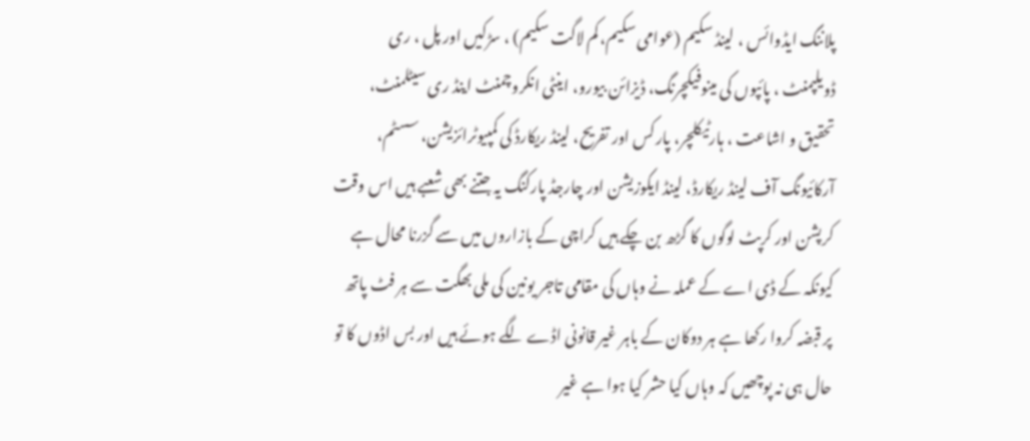پلاننگ ایڈوائس ، لینڈ سکیم (عوامی سکیم، کم لاگت سکیم) ، سڑکیں اور پل ، ری ڈویلپمنٹ ، پائپوں کی مینوفیکچرنگ، ڈیزائن بیورو، اینٹی انکروچمنٹ اینڈ ری سیٹلمنٹ، تحقیق و اشاعت ، ہارٹیکلچر، پارکس اور تفریح، لینڈ ریکارڈ کی کمپیوٹرائزیشن، سسٹم، آرکائیونگ آف لینڈ ریکارڈ، لینڈ ایکوزیشن اور چارجڈ پارکنگ یہ جتنے بھی شعبے ہیں اس وقت کرپشن اور کرپٹ لوگوں کا گڑھ بن چکے ہیں کراچی کے بازاروں میں سے گزرنا محال ہے کیونکہ کے ڈی اے کے عملہ نے وہاں کی مقامی تاجر یونین کی ملی بھگت سے ہر فٹ پاتھ پر قبضہ کروا رکھا ہے ہر دوکان کے باہر غیر قانونی اڈے لگے ہوئے ہیں اور بس اڈوں کا تو حال ہی نہ پوچھیں کہ وہاں کیا حشر کیا ہوا ہے غیر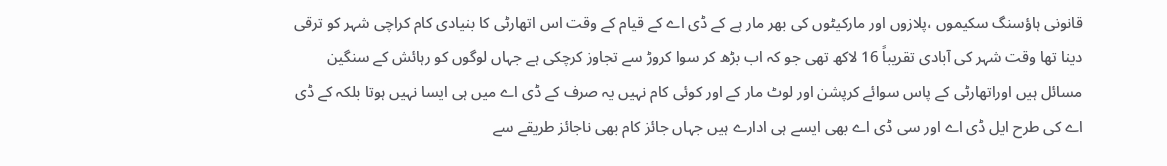قانونی ہاؤسنگ سکیموں ،پلازوں اور مارکیٹوں کی بھر مار ہے کے ڈی اے کے قیام کے وقت اس اتھارٹی کا بنیادی کام کراچی شہر کو ترقی دینا تھا وقت شہر کی آبادی تقریباً 16 لاکھ تھی جو کہ اب بڑھ کر سوا کروڑ سے تجاوز کرچکی ہے جہاں لوگوں کو رہائش کے سنگین مسائل ہیں اوراتھارٹی کے پاس سوائے کرپشن اور لوٹ مار کے اور کوئی کام نہیں یہ صرف کے ڈی اے میں ہی ایسا نہیں ہوتا بلکہ کے ڈی اے کی طرح ایل ڈی اے اور سی ڈی اے بھی ایسے ہی ادارے ہیں جہاں جائز کام بھی ناجائز طریقے سے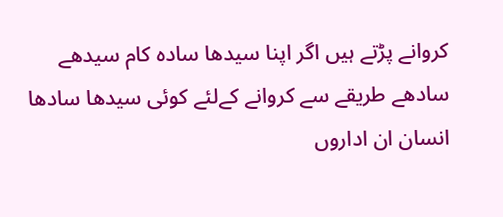کروانے پڑتے ہیں اگر اپنا سیدھا سادہ کام سیدھے سادھے طریقے سے کروانے کےلئے کوئی سیدھا سادھا انسان ان اداروں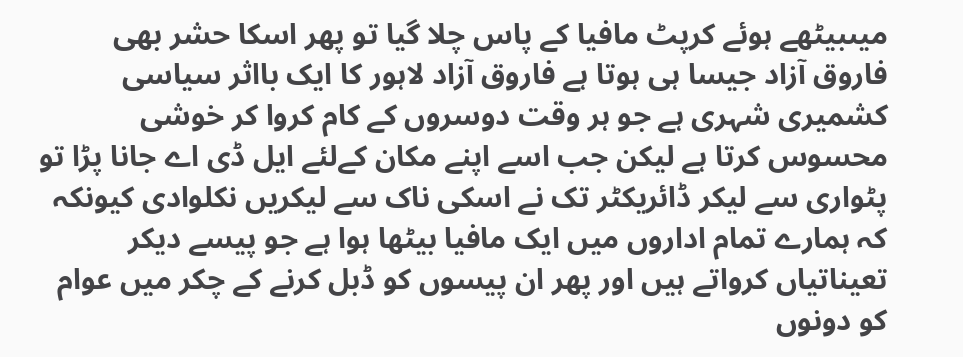میںبیٹھے ہوئے کرپٹ مافیا کے پاس چلا گیا تو پھر اسکا حشر بھی فاروق آزاد جیسا ہی ہوتا ہے فاروق آزاد لاہور کا ایک بااثر سیاسی کشمیری شہری ہے جو ہر وقت دوسروں کے کام کروا کر خوشی محسوس کرتا ہے لیکن جب اسے اپنے مکان کےلئے ایل ڈی اے جانا پڑا تو پٹواری سے لیکر ڈائریکٹر تک نے اسکی ناک سے لیکریں نکلوادی کیونکہ کہ ہمارے تمام اداروں میں ایک مافیا بیٹھا ہوا ہے جو پیسے دیکر تعیناتیاں کرواتے ہیں اور پھر ان پیسوں کو ڈبل کرنے کے چکر میں عوام کو دونوں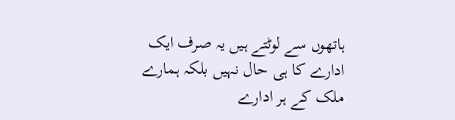ہاتھوں سے لوٹتے ہیں یہ صرف ایک ادارے کا ہی حال نہیں بلکہ ہمارے ملک کے ہر ادارے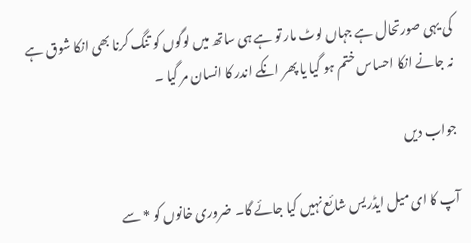کی یہی صورتحال ہے جہاں لوٹ مار تو ہے ہی ساتھ میں لوگوں کو تنگ کرنا بھی انکا شوق ہے نہ جانے انکا احساس ختم ہو گیا یا پھر انکے اندر کا انسان مر گیا ۔

جواب دیں

آپ کا ای میل ایڈریس شائع نہیں کیا جائے گا۔ ضروری خانوں کو * سے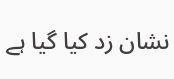نشان زد کیا گیا ہے